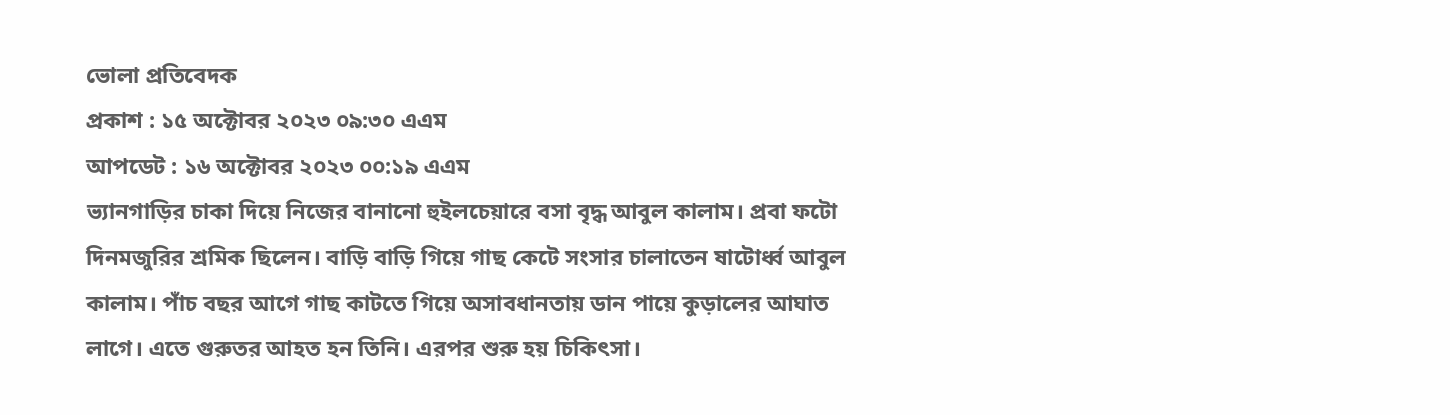ভোলা প্রতিবেদক
প্রকাশ : ১৫ অক্টোবর ২০২৩ ০৯:৩০ এএম
আপডেট : ১৬ অক্টোবর ২০২৩ ০০:১৯ এএম
ভ্যানগাড়ির চাকা দিয়ে নিজের বানানো হুইলচেয়ারে বসা বৃদ্ধ আবুল কালাম। প্রবা ফটো
দিনমজুরির শ্রমিক ছিলেন। বাড়ি বাড়ি গিয়ে গাছ কেটে সংসার চালাতেন ষাটোর্ধ্ব আবুল কালাম। পাঁচ বছর আগে গাছ কাটতে গিয়ে অসাবধানতায় ডান পায়ে কুড়ালের আঘাত লাগে। এতে গুরুতর আহত হন তিনি। এরপর শুরু হয় চিকিৎসা।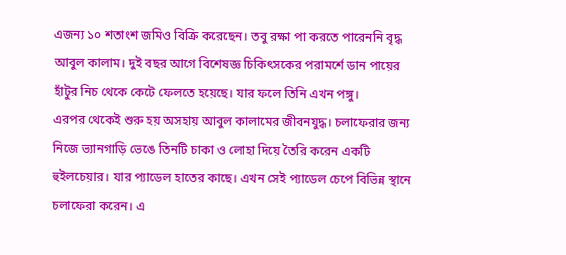এজন্য ১০ শতাংশ জমিও বিক্রি করেছেন। তবু রক্ষা পা করতে পারেননি বৃদ্ধ আবুল কালাম। দুই বছর আগে বিশেষজ্ঞ চিকিৎসকের পরামর্শে ডান পায়ের হাঁটুর নিচ থেকে কেটে ফেলতে হয়েছে। যার ফলে তিনি এখন পঙ্গু।
এরপর থেকেই শুরু হয় অসহায় আবুল কালামের জীবনযুদ্ধ। চলাফেরার জন্য নিজে ভ্যানগাড়ি ভেঙে তিনটি চাকা ও লোহা দিয়ে তৈরি করেন একটি হুইলচেয়ার। যার প্যাডেল হাতের কাছে। এখন সেই প্যাডেল চেপে বিভিন্ন স্থানে চলাফেরা করেন। এ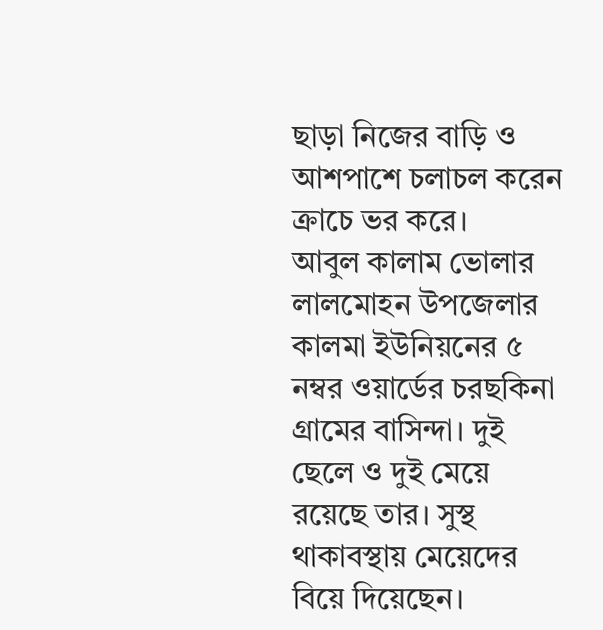ছাড়া নিজের বাড়ি ও আশপাশে চলাচল করেন ক্রাচে ভর করে।
আবুল কালাম ভোলার লালমোহন উপজেলার কালমা ইউনিয়নের ৫ নম্বর ওয়ার্ডের চরছকিনা গ্ৰামের বাসিন্দা। দুই ছেলে ও দুই মেয়ে রয়েছে তার। সুস্থ থাকাবস্থায় মেয়েদের বিয়ে দিয়েছেন।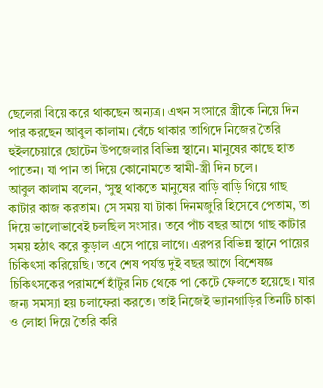ছেলেরা বিয়ে করে থাকছেন অন্যত্র। এখন সংসারে স্ত্রীকে নিয়ে দিন পার করছেন আবুল কালাম। বেঁচে থাকার তাগিদে নিজের তৈরি হুইলচেয়ারে ছোটেন উপজেলার বিভিন্ন স্থানে। মানুষের কাছে হাত পাতেন। যা পান তা দিয়ে কোনোমতে স্বামী-স্ত্রী দিন চলে।
আবুল কালাম বলেন, ‘সুস্থ থাকতে মানুষের বাড়ি বাড়ি গিয়ে গাছ কাটার কাজ করতাম। সে সময় যা টাকা দিনমজুরি হিসেবে পেতাম, তা দিয়ে ভালোভাবেই চলছিল সংসার। তবে পাঁচ বছর আগে গাছ কাটার সময় হঠাৎ করে কুড়াল এসে পায়ে লাগে। এরপর বিভিন্ন স্থানে পায়ের চিকিৎসা করিয়েছি। তবে শেষ পর্যন্ত দুই বছর আগে বিশেষজ্ঞ চিকিৎসকের পরামর্শে হাঁটুর নিচ থেকে পা কেটে ফেলতে হয়েছে। যার জন্য সমস্যা হয় চলাফেরা করতে। তাই নিজেই ভ্যানগাড়ির তিনটি চাকা ও লোহা দিয়ে তৈরি করি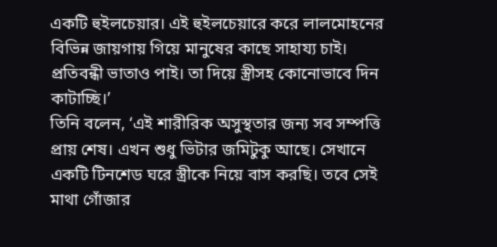একটি হুইলচেয়ার। এই হুইলচেয়ারে করে লালমোহনের বিভিন্ন জায়গায় গিয়ে মানুষের কাছে সাহায্য চাই। প্রতিবন্ধী ভাতাও পাই। তা দিয়ে স্ত্রীসহ কোনোভাবে দিন কাটাচ্ছি।’
তিনি বলেন, ‘এই শারীরিক অসুস্থতার জন্য সব সম্পত্তি প্রায় শেষ। এখন শুধু ভিটার জমিটুকু আছে। সেখানে একটি টিনশেড ঘরে স্ত্রীকে নিয়ে বাস করছি। তবে সেই মাথা গোঁজার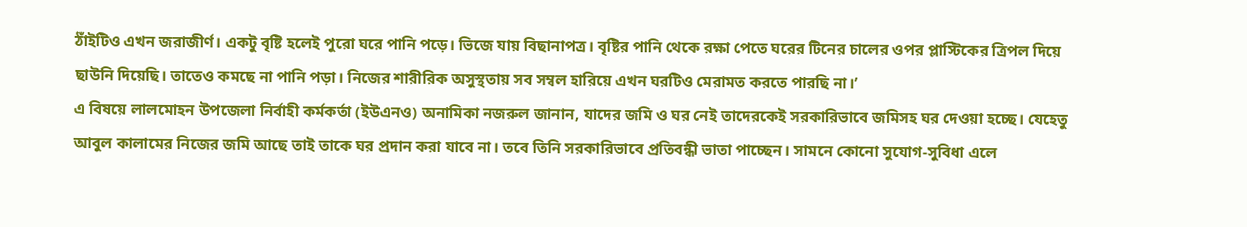ঠাঁইটিও এখন জরাজীর্ণ। একটু বৃষ্টি হলেই পুরো ঘরে পানি পড়ে। ভিজে যায় বিছানাপত্র। বৃষ্টির পানি থেকে রক্ষা পেতে ঘরের টিনের চালের ওপর প্লাস্টিকের ত্রিপল দিয়ে ছাউনি দিয়েছি। তাতেও কমছে না পানি পড়া। নিজের শারীরিক অসুস্থতায় সব সম্বল হারিয়ে এখন ঘরটিও মেরামত করতে পারছি না।’
এ বিষয়ে লালমোহন উপজেলা নির্বাহী কর্মকর্তা (ইউএনও) অনামিকা নজরুল জানান, যাদের জমি ও ঘর নেই তাদেরকেই সরকারিভাবে জমিসহ ঘর দেওয়া হচ্ছে। যেহেতু আবুল কালামের নিজের জমি আছে তাই তাকে ঘর প্রদান করা যাবে না। তবে তিনি সরকারিভাবে প্রতিবন্ধী ভাতা পাচ্ছেন। সামনে কোনো সুযোগ-সুবিধা এলে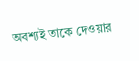অবশ্যই তাকে দেওয়ার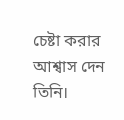চেষ্টা করার আশ্বাস দেন তিনি।